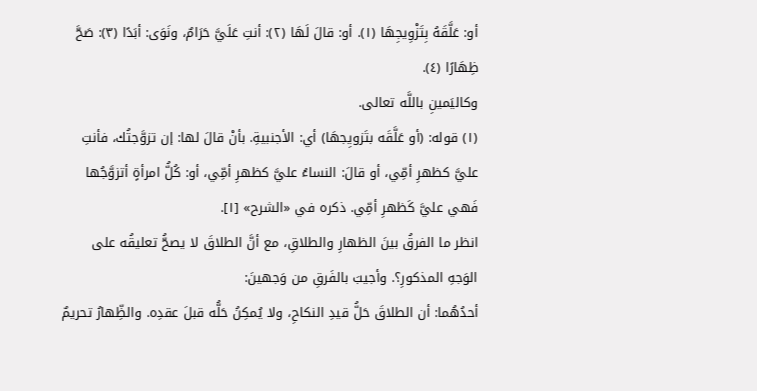أو: عَلَّقَهُ بِتَزْوِيجِهَا (١). أو: قالَ لَهَا (٢): أنتِ عَلَيَّ حَرَامٌ، ونَوَى: أبَدًا (٣): صَحَّ ظِهَارًا (٤).
وكاليَمينِ باللَّه تعالى.
(١) قوله: (أو عَلَّقَه بتَزويِجهَا) أي: الأجنبيةِ. بأنْ قالَ لها: إن تزوَّجتُك، فأنتِ عليَّ كظهرِ أمِّي، أو قالَ: النساءُ عليَّ كظهرِ أمِّي، أو: كُلُّ امرأةٍ أتزوَّجُها فَهي عليَّ كَظهرِ أمِّي. ذكره في «الشرح» [١].
انظر ما الفرقُ بينَ الظهارِ والطلاقِ، مع أنَّ الطلاقَ لا يصحُّ تعليقُه على الوَجهِ المذكورِ؟. وأجيبَ بالفَرقِ من وَجهينَ:
أحدُهُما: أن الطلاقَ حَلُّ قيدِ النكاحِ، ولا يُمكِنُ حَلُّه قبلَ عقدِه. والظِّهارُ تحريمٌ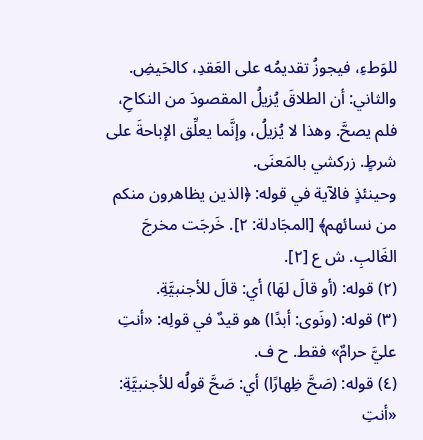للوَطءِ، فيجوزُ تقديمُه على العَقدِ، كالحَيضِ.
والثاني: أن الطلاقَ يُزيلُ المقصودَ من النكاحِ، فلم يصحَّ. وهذا لا يُزيلُ، وإنَّما يعلِّق الإباحةَ على شرطٍ. زركشي بالمَعنَى.
وحينئذٍ فالآية في قوله: ﴿الذين يظاهرون منكم من نسائهم﴾ [المجَادلة: ٢]. خَرجَت مخرجَ الغَالبِ. ش ع [٢].
(٢) قوله: (أو قالَ لهَا) أي: قالَ للأجنبيَّةِ.
(٣) قوله: (ونَوى: أبدًا) هو قيدٌ في قولِه: «أنتِ عليَّ حرامٌ» فقط. ح ف.
(٤) قوله: (صَحَّ ظِهارًا) أي: صَحَّ قولُه للأجنبيَّةِ: «أنتِ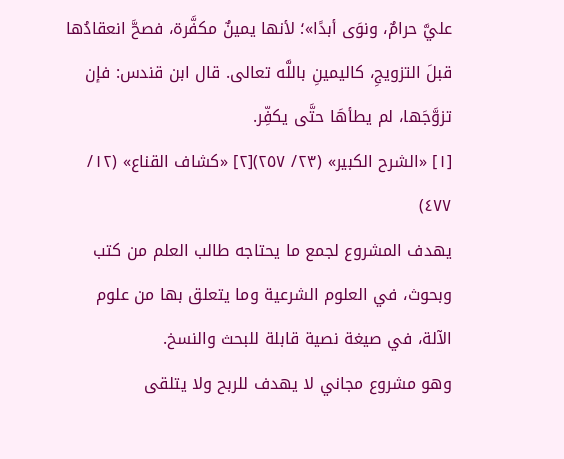عليَّ حرامٌ، ونوَى أبدًا»؛ لأنها يمينٌ مكفَّرة، فصحَّ انعقادُها قبلَ التزويجِ، كاليمينِ باللَّه تعالى. قال ابن قندس: فإن تزوَّجَها، لم يطأهَا حتَّى يكفِّر.
[١] «الشرح الكبير» (٢٣/ ٢٥٧)[٢] «كشاف القناع» (١٢/ ٤٧٧)
يهدف المشروع لجمع ما يحتاجه طالب العلم من كتب وبحوث، في العلوم الشرعية وما يتعلق بها من علوم الآلة، في صيغة نصية قابلة للبحث والنسخ.
وهو مشروع مجاني لا يهدف للربح ولا يتلقى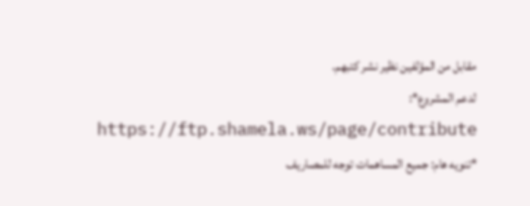مقابل من المؤلفين نظير نشر كتبهم.
لدعم المشروع*: https://ftp.shamela.ws/page/contribute
*تنويه هام: جميع المساهمات توجه للمصاريف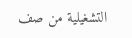التشغيلية من صف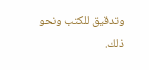وتدقيق للكتب ونحو ذلك.